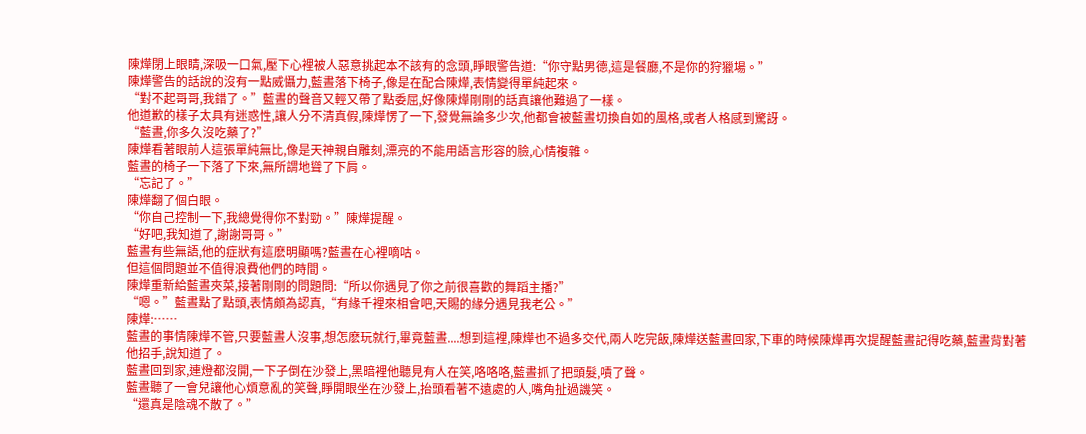陳燁閉上眼睛,深吸一口氣,壓下心裡被人惡意挑起本不該有的念頭,睜眼警告道:“你守點男德,這是餐廳,不是你的狩獵場。”
陳燁警告的話說的沒有一點威懾力,藍晝落下椅子,像是在配合陳燁,表情變得單純起來。
“對不起哥哥,我錯了。”藍晝的聲音又輕又帶了點委屈,好像陳燁剛剛的話真讓他難過了一樣。
他道歉的樣子太具有迷惑性,讓人分不清真假,陳燁愣了一下,發覺無論多少次,他都會被藍晝切換自如的風格,或者人格感到驚訝。
“藍晝,你多久沒吃藥了?”
陳燁看著眼前人這張單純無比,像是天神親自雕刻,漂亮的不能用語言形容的臉,心情複雜。
藍晝的椅子一下落了下來,無所謂地聳了下肩。
“忘記了。”
陳燁翻了個白眼。
“你自己控制一下,我總覺得你不對勁。”陳燁提醒。
“好吧,我知道了,謝謝哥哥。”
藍晝有些無語,他的症狀有這麽明顯嗎?藍晝在心裡嘀咕。
但這個問題並不值得浪費他們的時間。
陳燁重新給藍晝夾菜,接著剛剛的問題問:“所以你遇見了你之前很喜歡的舞蹈主播?”
“嗯。”藍晝點了點頭,表情頗為認真,“有緣千裡來相會吧,天賜的緣分遇見我老公。”
陳燁:……
藍晝的事情陳燁不管,只要藍晝人沒事,想怎麽玩就行,畢竟藍晝....想到這裡,陳燁也不過多交代,兩人吃完飯,陳燁送藍晝回家,下車的時候陳燁再次提醒藍晝記得吃藥,藍晝背對著他招手,說知道了。
藍晝回到家,連燈都沒開,一下子倒在沙發上,黑暗裡他聽見有人在笑,咯咯咯,藍晝抓了把頭髮,嘖了聲。
藍晝聽了一會兒讓他心煩意亂的笑聲,睜開眼坐在沙發上,抬頭看著不遠處的人,嘴角扯過譏笑。
“還真是陰魂不散了。”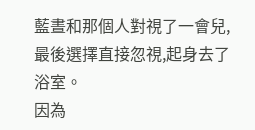藍晝和那個人對視了一會兒,最後選擇直接忽視,起身去了浴室。
因為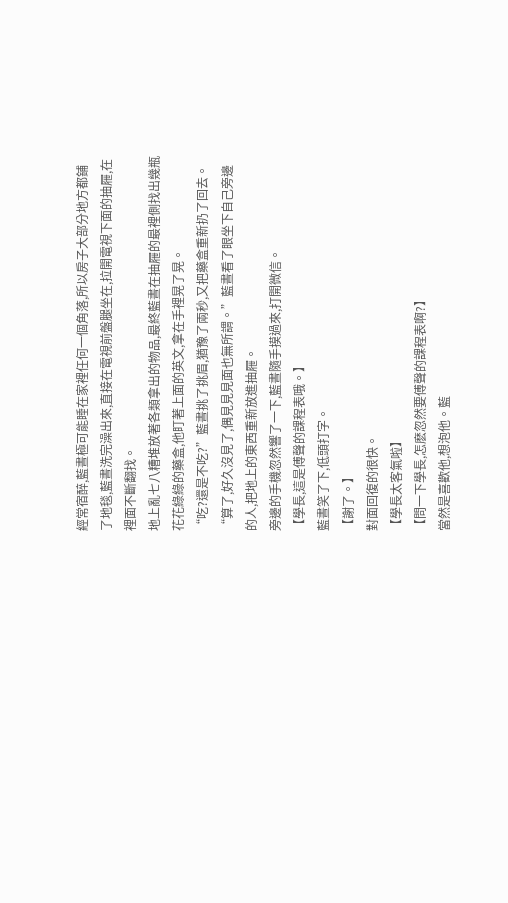經常宿醉,藍晝極可能睡在家裡任何一個角落,所以房子大部分地方都鋪了地毯,藍晝洗完澡出來,直接在電視前盤腿坐在,拉開電視下面的抽屜,在裡面不斷翻找。
地上亂七八糟堆放著各類拿出的物品,最終藍晝在抽屜的最裡側找出幾瓶花花綠綠的藥盒,他盯著上面的英文,拿在手裡晃了晃。
“吃?還是不吃?”藍晝挑了挑眉,猶豫了兩秒,又把藥盒重新扔了回去。
“算了,好久沒見了,偶見見見面也無所謂。”藍晝看了眼坐下自己旁邊的人,把地上的東西重新放進抽屜。
旁邊的手機忽然響了一下,藍晝隨手摸過來,打開微信。
【學長,這是傅聲的課程表哦。】
藍晝笑了下,低頭打字。
【謝了。】
對面回復的很快。
【學長太客氣啦】
【問一下學長,怎麽忽然要傅聲的課程表啊?】
當然是喜歡他,想泡他。藍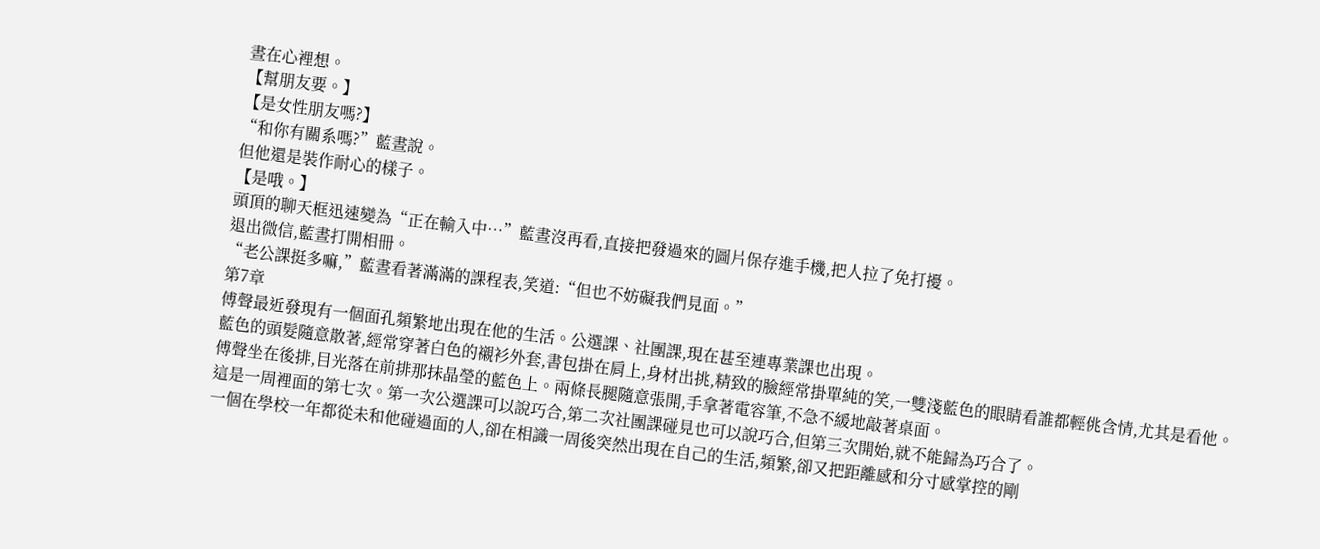晝在心裡想。
【幫朋友要。】
【是女性朋友嗎?】
“和你有關系嗎?”藍晝說。
但他還是裝作耐心的樣子。
【是哦。】
頭頂的聊天框迅速變為“正在輸入中…”藍晝沒再看,直接把發過來的圖片保存進手機,把人拉了免打擾。
退出微信,藍晝打開相冊。
“老公課挺多嘛,”藍晝看著滿滿的課程表,笑道:“但也不妨礙我們見面。”
第7章
傅聲最近發現有一個面孔頻繁地出現在他的生活。公選課、社團課,現在甚至連專業課也出現。
藍色的頭髮隨意散著,經常穿著白色的襯衫外套,書包掛在肩上,身材出挑,精致的臉經常掛單純的笑,一雙淺藍色的眼睛看誰都輕佻含情,尤其是看他。
傅聲坐在後排,目光落在前排那抹晶瑩的藍色上。兩條長腿隨意張開,手拿著電容筆,不急不緩地敲著桌面。
這是一周裡面的第七次。第一次公選課可以說巧合,第二次社團課碰見也可以說巧合,但第三次開始,就不能歸為巧合了。
一個在學校一年都從未和他碰過面的人,卻在相識一周後突然出現在自己的生活,頻繁,卻又把距離感和分寸感掌控的剛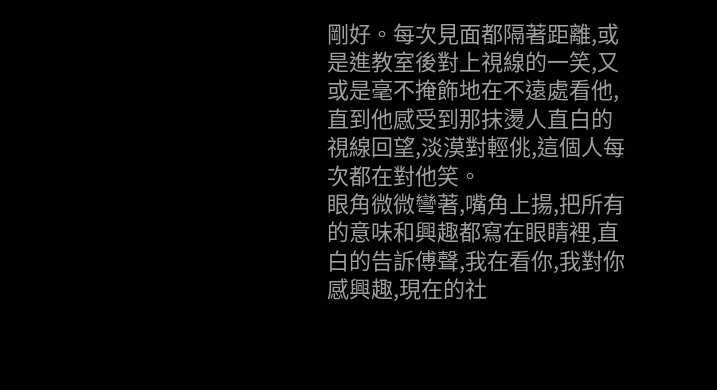剛好。每次見面都隔著距離,或是進教室後對上視線的一笑,又或是毫不掩飾地在不遠處看他,直到他感受到那抹燙人直白的視線回望,淡漠對輕佻,這個人每次都在對他笑。
眼角微微彎著,嘴角上揚,把所有的意味和興趣都寫在眼睛裡,直白的告訴傅聲,我在看你,我對你感興趣,現在的社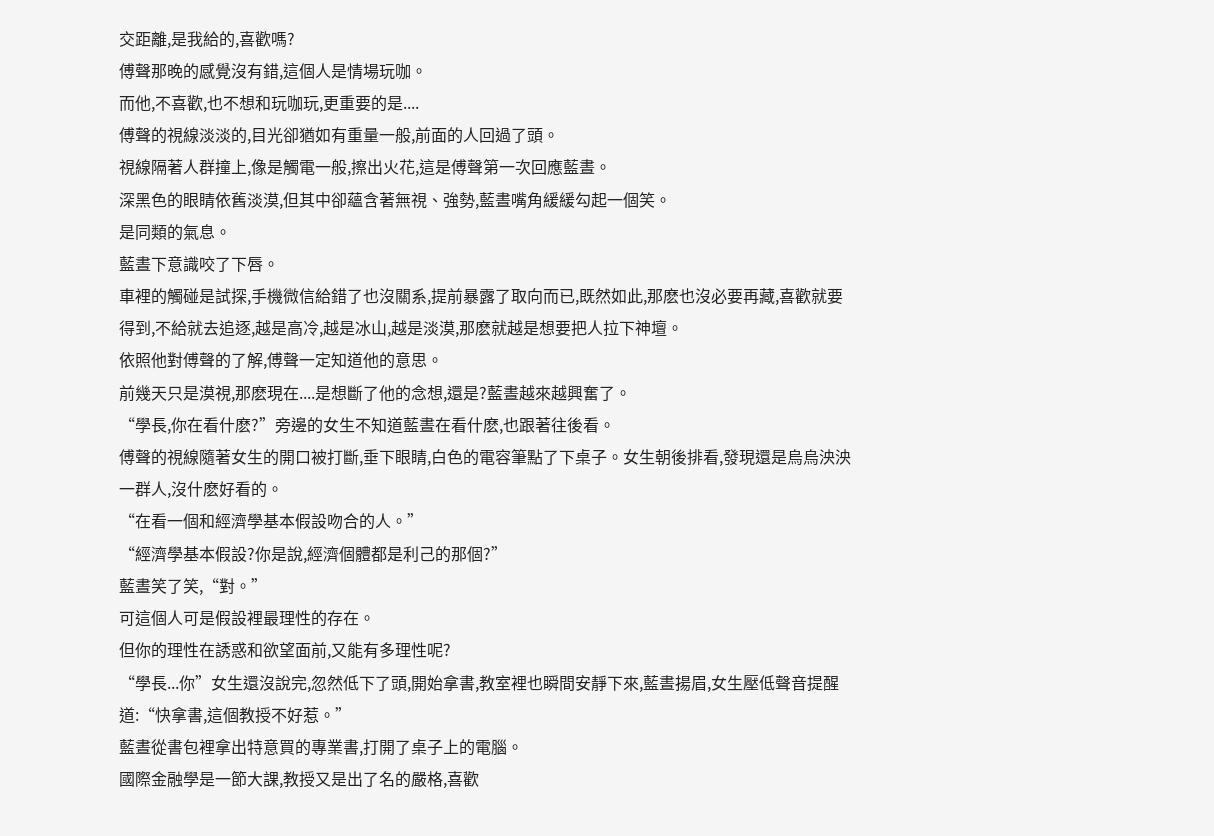交距離,是我給的,喜歡嗎?
傅聲那晚的感覺沒有錯,這個人是情場玩咖。
而他,不喜歡,也不想和玩咖玩,更重要的是....
傅聲的視線淡淡的,目光卻猶如有重量一般,前面的人回過了頭。
視線隔著人群撞上,像是觸電一般,擦出火花,這是傅聲第一次回應藍晝。
深黑色的眼睛依舊淡漠,但其中卻蘊含著無視、強勢,藍晝嘴角緩緩勾起一個笑。
是同類的氣息。
藍晝下意識咬了下唇。
車裡的觸碰是試探,手機微信給錯了也沒關系,提前暴露了取向而已,既然如此,那麽也沒必要再藏,喜歡就要得到,不給就去追逐,越是高冷,越是冰山,越是淡漠,那麽就越是想要把人拉下神壇。
依照他對傅聲的了解,傅聲一定知道他的意思。
前幾天只是漠視,那麽現在....是想斷了他的念想,還是?藍晝越來越興奮了。
“學長,你在看什麽?”旁邊的女生不知道藍晝在看什麽,也跟著往後看。
傅聲的視線隨著女生的開口被打斷,垂下眼睛,白色的電容筆點了下桌子。女生朝後排看,發現還是烏烏泱泱一群人,沒什麽好看的。
“在看一個和經濟學基本假設吻合的人。”
“經濟學基本假設?你是說,經濟個體都是利己的那個?”
藍晝笑了笑,“對。”
可這個人可是假設裡最理性的存在。
但你的理性在誘惑和欲望面前,又能有多理性呢?
“學長...你”女生還沒說完,忽然低下了頭,開始拿書,教室裡也瞬間安靜下來,藍晝揚眉,女生壓低聲音提醒道:“快拿書,這個教授不好惹。”
藍晝從書包裡拿出特意買的專業書,打開了桌子上的電腦。
國際金融學是一節大課,教授又是出了名的嚴格,喜歡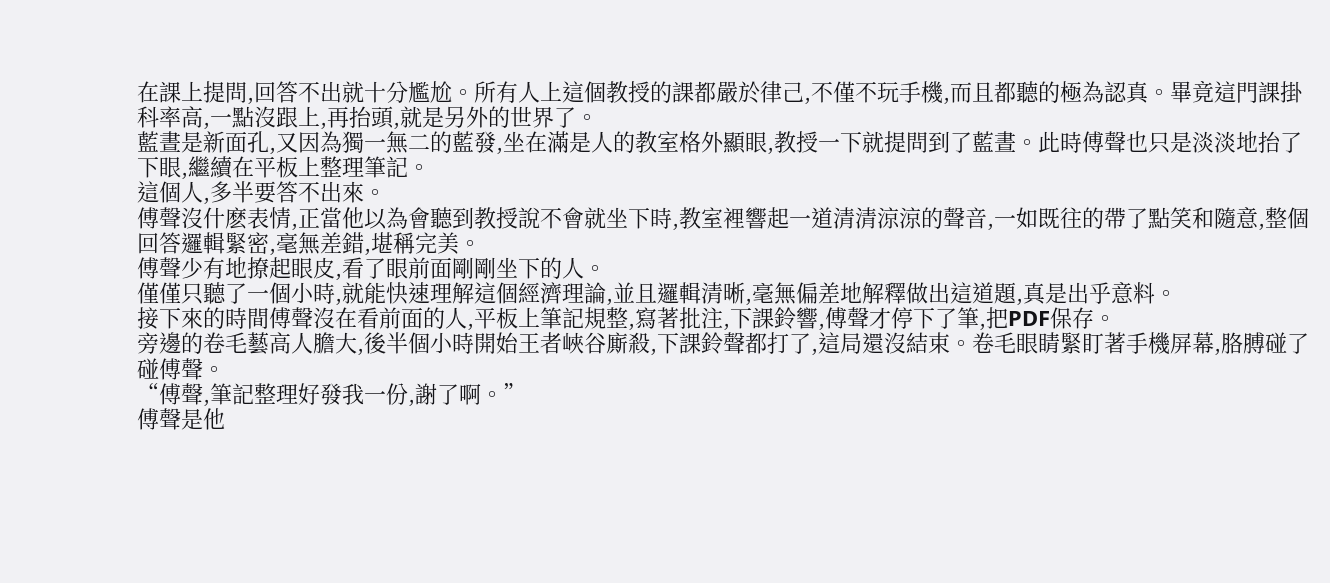在課上提問,回答不出就十分尷尬。所有人上這個教授的課都嚴於律己,不僅不玩手機,而且都聽的極為認真。畢竟這門課掛科率高,一點沒跟上,再抬頭,就是另外的世界了。
藍晝是新面孔,又因為獨一無二的藍發,坐在滿是人的教室格外顯眼,教授一下就提問到了藍晝。此時傅聲也只是淡淡地抬了下眼,繼續在平板上整理筆記。
這個人,多半要答不出來。
傅聲沒什麽表情,正當他以為會聽到教授說不會就坐下時,教室裡響起一道清清涼涼的聲音,一如既往的帶了點笑和隨意,整個回答邏輯緊密,毫無差錯,堪稱完美。
傅聲少有地撩起眼皮,看了眼前面剛剛坐下的人。
僅僅只聽了一個小時,就能快速理解這個經濟理論,並且邏輯清晰,毫無偏差地解釋做出這道題,真是出乎意料。
接下來的時間傅聲沒在看前面的人,平板上筆記規整,寫著批注,下課鈴響,傅聲才停下了筆,把PDF保存。
旁邊的卷毛藝高人膽大,後半個小時開始王者峽谷廝殺,下課鈴聲都打了,這局還沒結束。卷毛眼睛緊盯著手機屏幕,胳膊碰了碰傅聲。
“傅聲,筆記整理好發我一份,謝了啊。”
傅聲是他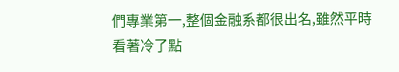們專業第一,整個金融系都很出名,雖然平時看著冷了點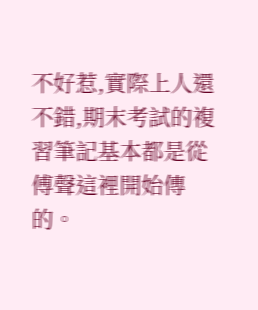不好惹,實際上人還不錯,期末考試的複習筆記基本都是從傅聲這裡開始傳的。